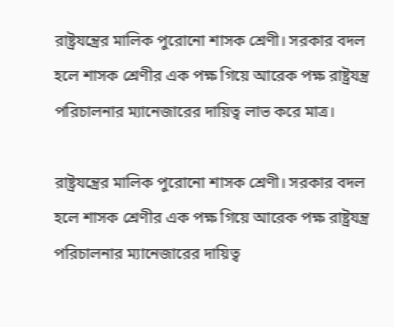রাষ্ট্রযন্ত্রের মালিক পুরোনো শাসক শ্রেণী। সরকার বদল হলে শাসক শ্রেণীর এক পক্ষ গিয়ে আরেক পক্ষ রাষ্ট্রযন্ত্র পরিচালনার ম্যানেজারের দায়িত্ব লাভ করে মাত্র।

রাষ্ট্রযন্ত্রের মালিক পুরোনো শাসক শ্রেণী। সরকার বদল হলে শাসক শ্রেণীর এক পক্ষ গিয়ে আরেক পক্ষ রাষ্ট্রযন্ত্র পরিচালনার ম্যানেজারের দায়িত্ব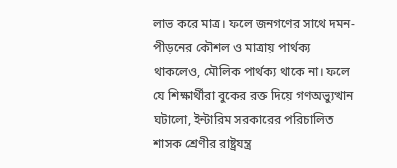লাভ করে মাত্র। ফলে জনগণের সাথে দমন-পীড়নের কৌশল ও মাত্রায় পার্থক্য থাকলেও, মৌলিক পার্থক্য থাকে না। ফলে যে শিক্ষার্থীরা বুকের রক্ত দিয়ে গণঅভ্যুত্থান ঘটালো, ইন্টারিম সরকারের পরিচালিত শাসক শ্রেণীর রাষ্ট্রযন্ত্র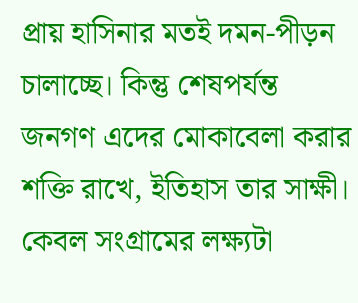প্রায় হাসিনার মতই দমন-পীড়ন চালাচ্ছে। কিন্তু শেষপর্যন্ত জনগণ এদের মোকাবেলা করার শক্তি রাখে, ইতিহাস তার সাক্ষী। কেবল সংগ্রামের লক্ষ্যটা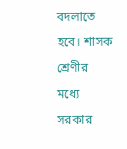বদলাতে হবে। শাসক শ্রেণীর মধ্যে সরকার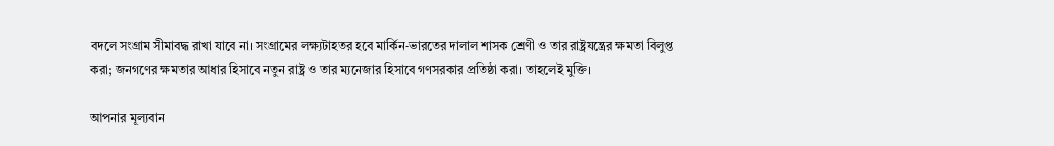বদলে সংগ্রাম সীমাবদ্ধ রাখা যাবে না। সংগ্রামের লক্ষ্যটাহতর হবে মার্কিন-ভারতের দালাল শাসক শ্রেণী ও তার রাষ্ট্রযন্ত্রের ক্ষমতা বিলুপ্ত করা; জনগণের ক্ষমতার আধার হিসাবে নতুন রাষ্ট্র ও তার ম্যনেজার হিসাবে গণসরকার প্রতিষ্ঠা করা। তাহলেই মুক্তি।

আপনার মূল্যবান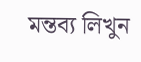মন্তব্য লিখুন